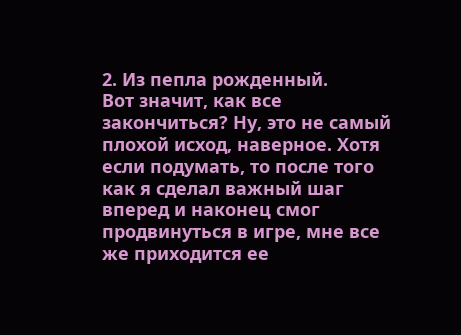2. Из пепла рожденный.
Вот значит, как все закончиться? Ну, это не самый плохой исход, наверное. Хотя если подумать, то после того как я сделал важный шаг вперед и наконец смог продвинуться в игре, мне все же приходится ее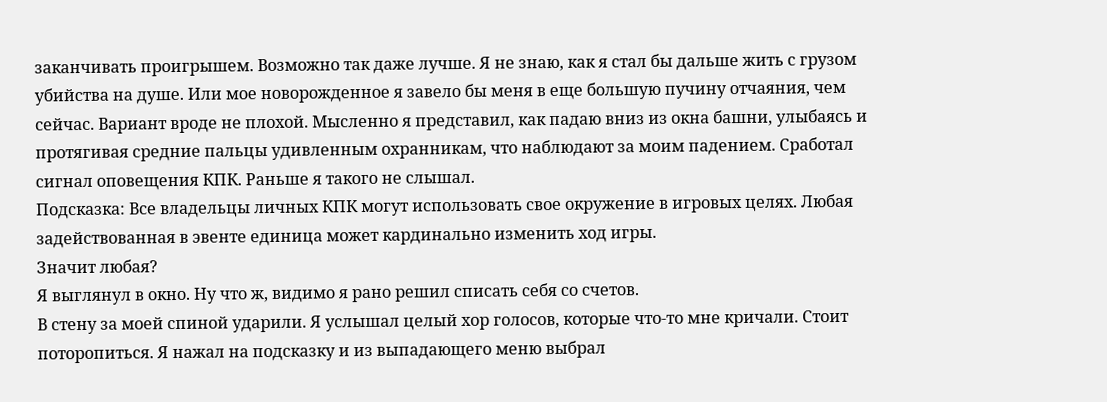заканчивать проигрышем. Возможно так даже лучше. Я не знаю, как я стал бы дальше жить с грузом убийства на душе. Или мое новорожденное я завело бы меня в еще большую пучину отчаяния, чем сейчас. Вариант вроде не плохой. Мысленно я представил, как падаю вниз из окна башни, улыбаясь и протягивая средние пальцы удивленным охранникам, что наблюдают за моим падением. Сработал сигнал оповещения КПК. Раньше я такого не слышал.
Подсказка: Все владельцы личных КПК могут использовать свое окружение в игровых целях. Любая задействованная в эвенте единица может кардинально изменить ход игры.
Значит любая?
Я выглянул в окно. Ну что ж, видимо я рано решил списать себя со счетов.
В стену за моей спиной ударили. Я услышал целый хор голосов, которые что-то мне кричали. Стоит поторопиться. Я нажал на подсказку и из выпадающего меню выбрал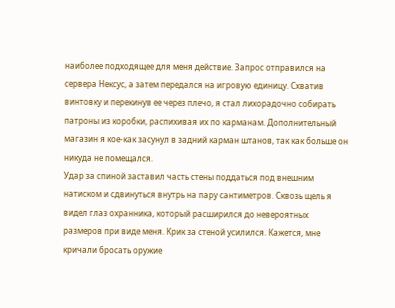наиболее подходящее для меня действие. Запрос отправился на сервера Нексус, а затем передался на игровую единицу. Схватив винтовку и перекинув ее через плечо, я стал лихорадочно собирать патроны из коробки, распихивая их по карманам. Дополнительный магазин я кое-как засунул в задний карман штанов, так как больше он никуда не помещался.
Удар за спиной заставил часть стены поддаться под внешним натиском и сдвинуться внутрь на пару сантиметров. Сквозь щель я видел глаз охранника, который расширился до невероятных размеров при виде меня. Крик за стеной усилился. Кажется, мне кричали бросать оружие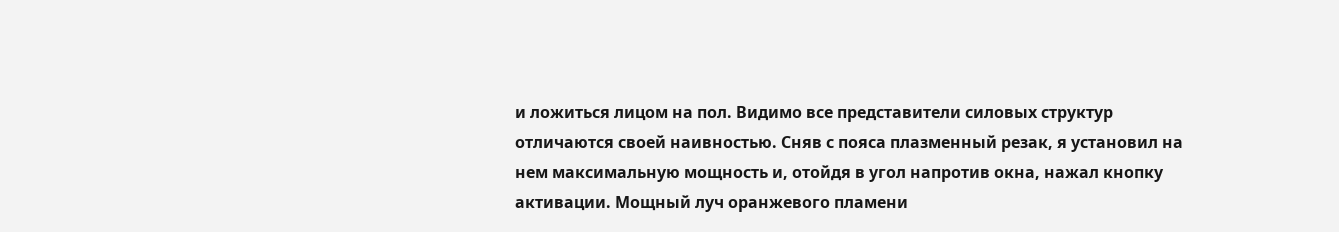и ложиться лицом на пол. Видимо все представители силовых структур отличаются своей наивностью. Сняв с пояса плазменный резак, я установил на нем максимальную мощность и, отойдя в угол напротив окна, нажал кнопку активации. Мощный луч оранжевого пламени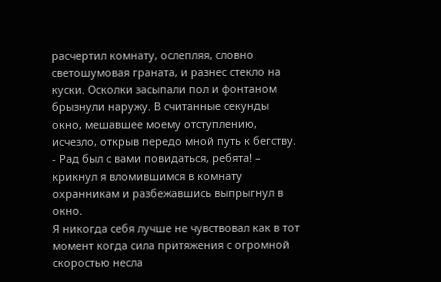расчертил комнату, ослепляя, словно светошумовая граната, и разнес стекло на куски. Осколки засыпали пол и фонтаном брызнули наружу. В считанные секунды окно, мешавшее моему отступлению, исчезло, открыв передо мной путь к бегству.
- Рад был с вами повидаться, ребята! – крикнул я вломившимся в комнату охранникам и разбежавшись выпрыгнул в окно.
Я никогда себя лучше не чувствовал как в тот момент когда сила притяжения с огромной скоростью несла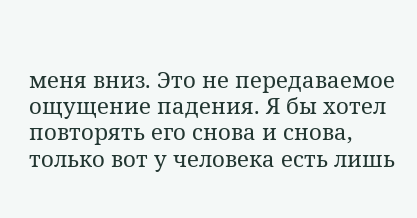меня вниз. Это не передаваемое ощущение падения. Я бы хотел повторять его снова и снова, только вот у человека есть лишь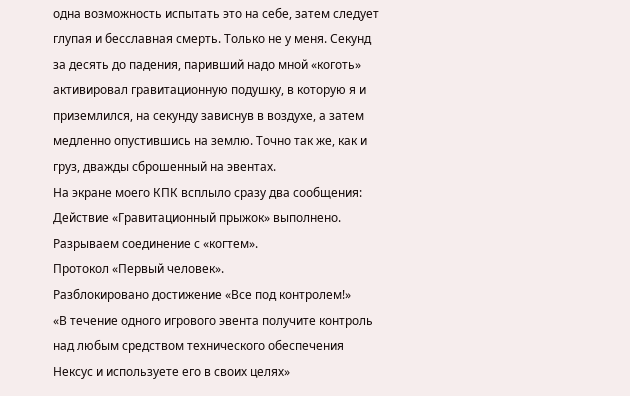одна возможность испытать это на себе, затем следует глупая и бесславная смерть. Только не у меня. Секунд за десять до падения, паривший надо мной «коготь» активировал гравитационную подушку, в которую я и приземлился, на секунду зависнув в воздухе, а затем медленно опустившись на землю. Точно так же, как и груз, дважды сброшенный на эвентах.
На экране моего КПК всплыло сразу два сообщения:
Действие «Гравитационный прыжок» выполнено. Разрываем соединение с «когтем».
Протокол «Первый человек».
Разблокировано достижение «Все под контролем!»
«В течение одного игрового эвента получите контроль над любым средством технического обеспечения Нексус и используете его в своих целях»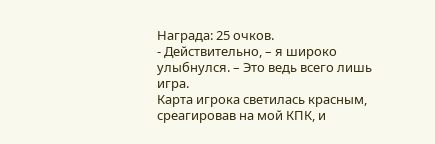Награда: 25 очков.
- Действительно, – я широко улыбнулся. – Это ведь всего лишь игра.
Карта игрока светилась красным, среагировав на мой КПК, и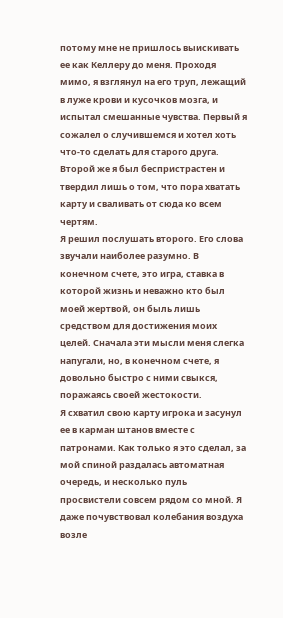потому мне не пришлось выискивать ее как Келлеру до меня. Проходя мимо, я взглянул на его труп, лежащий в луже крови и кусочков мозга, и испытал смешанные чувства. Первый я сожалел о случившемся и хотел хоть что-то сделать для старого друга. Второй же я был беспристрастен и твердил лишь о том, что пора хватать карту и сваливать от сюда ко всем чертям.
Я решил послушать второго. Его слова звучали наиболее разумно. В конечном счете, это игра, ставка в которой жизнь и неважно кто был моей жертвой, он быль лишь средством для достижения моих целей. Сначала эти мысли меня слегка напугали, но, в конечном счете, я довольно быстро с ними свыкся, поражаясь своей жестокости.
Я схватил свою карту игрока и засунул ее в карман штанов вместе с патронами. Как только я это сделал, за мой спиной раздалась автоматная очередь, и несколько пуль просвистели совсем рядом со мной. Я даже почувствовал колебания воздуха возле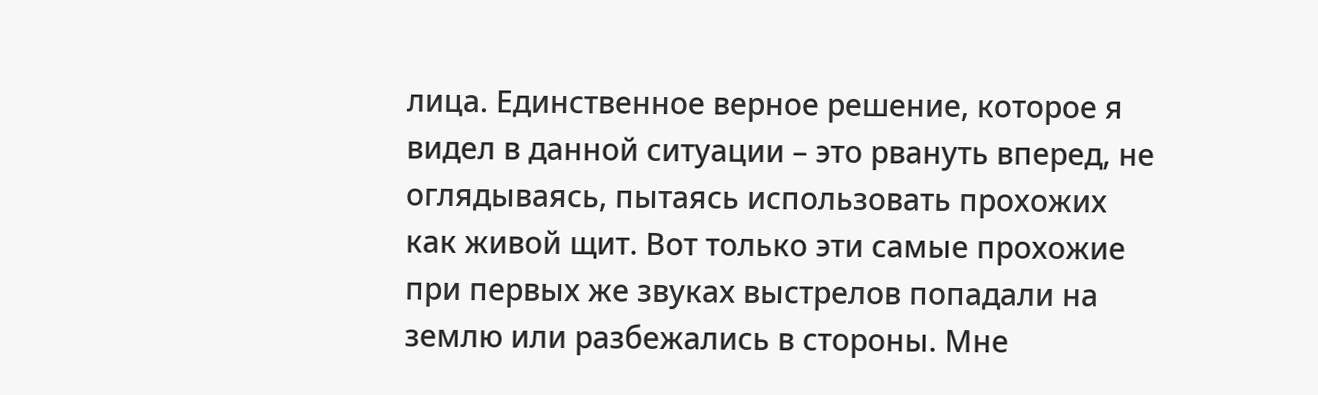лица. Единственное верное решение, которое я видел в данной ситуации – это рвануть вперед, не оглядываясь, пытаясь использовать прохожих как живой щит. Вот только эти самые прохожие при первых же звуках выстрелов попадали на землю или разбежались в стороны. Мне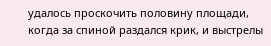удалось проскочить половину площади, когда за спиной раздался крик, и выстрелы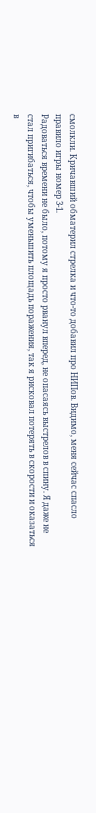смолкли. Кричавший обматерил стрелка и что-то добавил про НИПов. Видимо, меня сейчас спасло правило игры номер 3-1.
Радоваться времени не было, потому я просто рванул вперед, не опасаясь выстрелов в спину. Я даже не стал пригибаться, чтобы уменьшить площадь поражения, так я рисковал потерять в скорости и оказаться в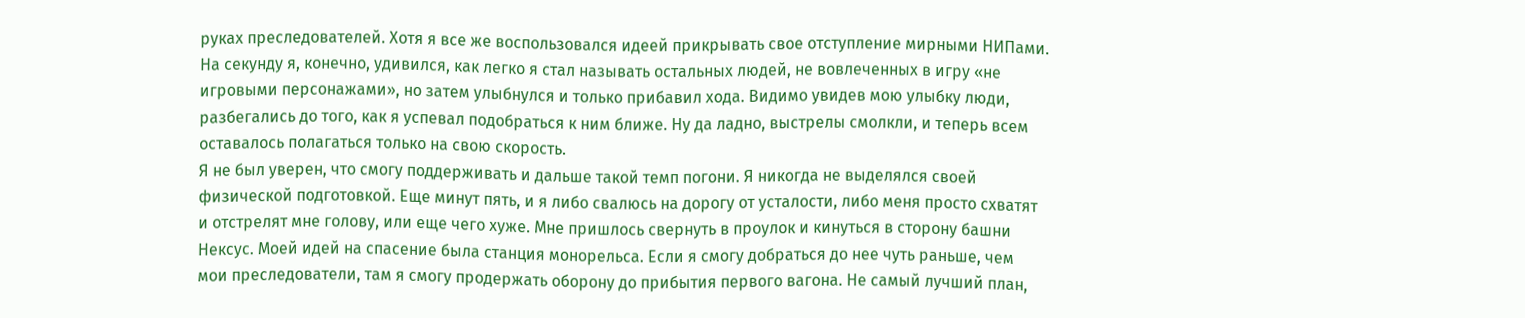руках преследователей. Хотя я все же воспользовался идеей прикрывать свое отступление мирными НИПами. На секунду я, конечно, удивился, как легко я стал называть остальных людей, не вовлеченных в игру «не игровыми персонажами», но затем улыбнулся и только прибавил хода. Видимо увидев мою улыбку люди, разбегались до того, как я успевал подобраться к ним ближе. Ну да ладно, выстрелы смолкли, и теперь всем оставалось полагаться только на свою скорость.
Я не был уверен, что смогу поддерживать и дальше такой темп погони. Я никогда не выделялся своей физической подготовкой. Еще минут пять, и я либо свалюсь на дорогу от усталости, либо меня просто схватят и отстрелят мне голову, или еще чего хуже. Мне пришлось свернуть в проулок и кинуться в сторону башни Нексус. Моей идей на спасение была станция монорельса. Если я смогу добраться до нее чуть раньше, чем мои преследователи, там я смогу продержать оборону до прибытия первого вагона. Не самый лучший план,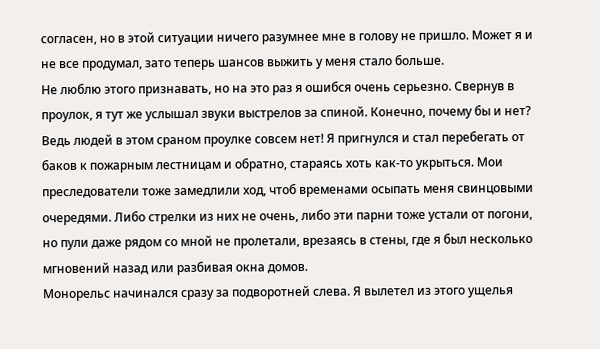согласен, но в этой ситуации ничего разумнее мне в голову не пришло. Может я и не все продумал, зато теперь шансов выжить у меня стало больше.
Не люблю этого признавать, но на это раз я ошибся очень серьезно. Свернув в проулок, я тут же услышал звуки выстрелов за спиной. Конечно, почему бы и нет? Ведь людей в этом сраном проулке совсем нет! Я пригнулся и стал перебегать от баков к пожарным лестницам и обратно, стараясь хоть как-то укрыться. Мои преследователи тоже замедлили ход, чтоб временами осыпать меня свинцовыми очередями. Либо стрелки из них не очень, либо эти парни тоже устали от погони, но пули даже рядом со мной не пролетали, врезаясь в стены, где я был несколько мгновений назад или разбивая окна домов.
Монорельс начинался сразу за подворотней слева. Я вылетел из этого ущелья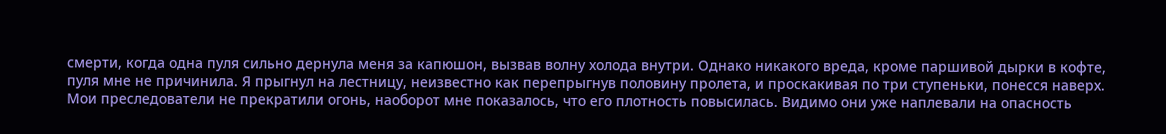смерти, когда одна пуля сильно дернула меня за капюшон, вызвав волну холода внутри. Однако никакого вреда, кроме паршивой дырки в кофте, пуля мне не причинила. Я прыгнул на лестницу, неизвестно как перепрыгнув половину пролета, и проскакивая по три ступеньки, понесся наверх. Мои преследователи не прекратили огонь, наоборот мне показалось, что его плотность повысилась. Видимо они уже наплевали на опасность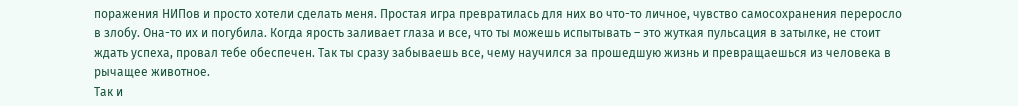поражения НИПов и просто хотели сделать меня. Простая игра превратилась для них во что-то личное, чувство самосохранения переросло в злобу. Она-то их и погубила. Когда ярость заливает глаза и все, что ты можешь испытывать – это жуткая пульсация в затылке, не стоит ждать успеха, провал тебе обеспечен. Так ты сразу забываешь все, чему научился за прошедшую жизнь и превращаешься из человека в рычащее животное.
Так и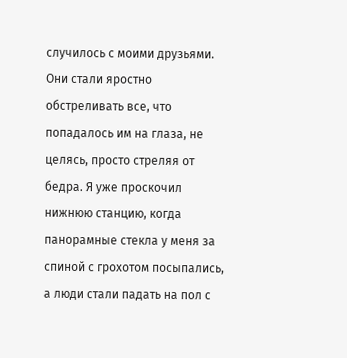случилось с моими друзьями. Они стали яростно обстреливать все, что попадалось им на глаза, не целясь, просто стреляя от бедра. Я уже проскочил нижнюю станцию, когда панорамные стекла у меня за спиной с грохотом посыпались, а люди стали падать на пол с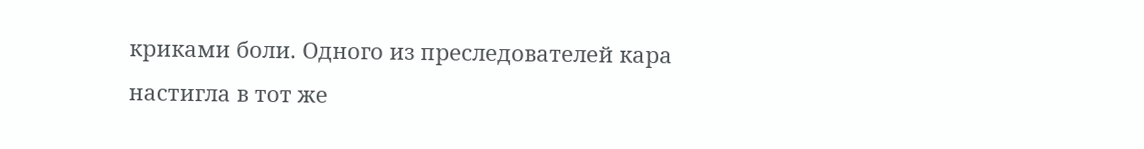криками боли. Одного из преследователей кара настигла в тот же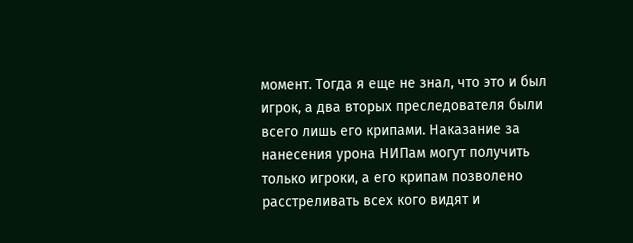момент. Тогда я еще не знал, что это и был игрок, а два вторых преследователя были всего лишь его крипами. Наказание за нанесения урона НИПам могут получить только игроки, а его крипам позволено расстреливать всех кого видят и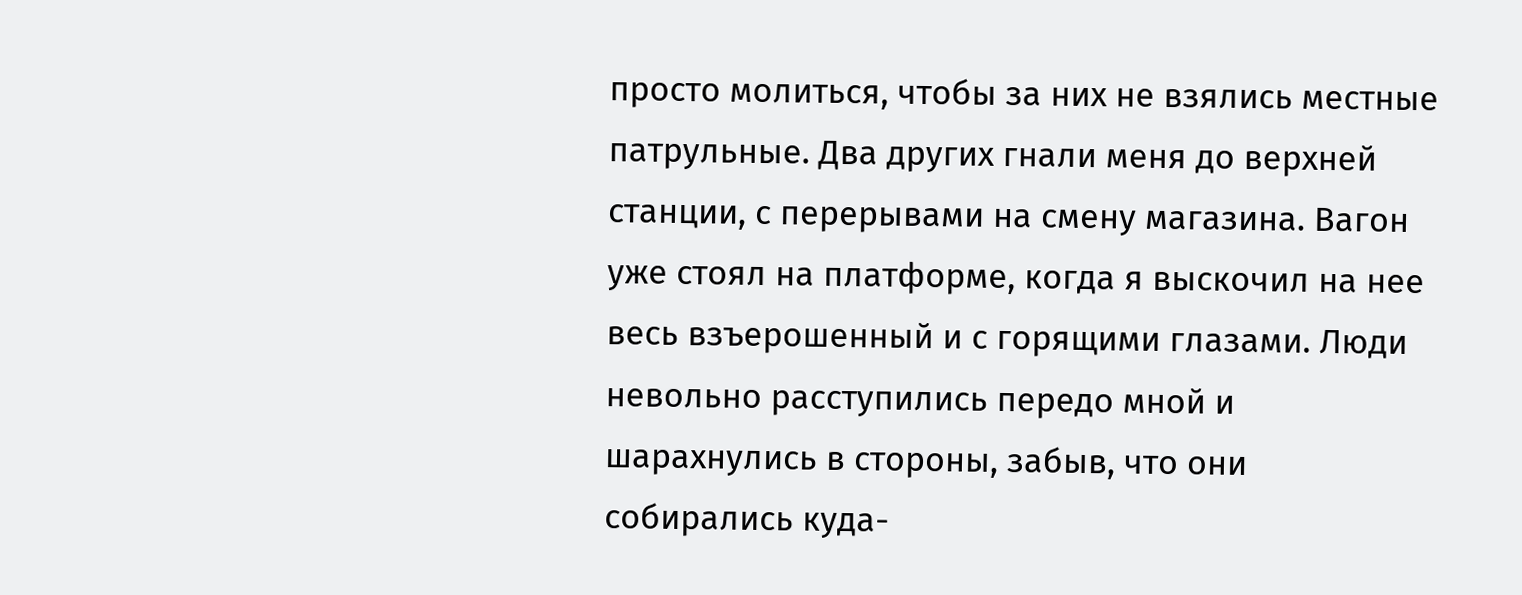просто молиться, чтобы за них не взялись местные патрульные. Два других гнали меня до верхней станции, с перерывами на смену магазина. Вагон уже стоял на платформе, когда я выскочил на нее весь взъерошенный и с горящими глазами. Люди невольно расступились передо мной и шарахнулись в стороны, забыв, что они собирались куда-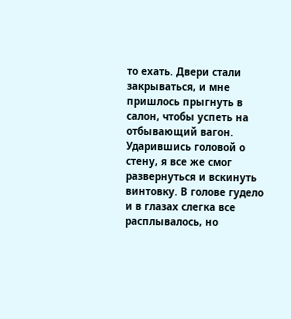то ехать. Двери стали закрываться, и мне пришлось прыгнуть в салон, чтобы успеть на отбывающий вагон.
Ударившись головой о стену, я все же смог развернуться и вскинуть винтовку. В голове гудело и в глазах слегка все расплывалось, но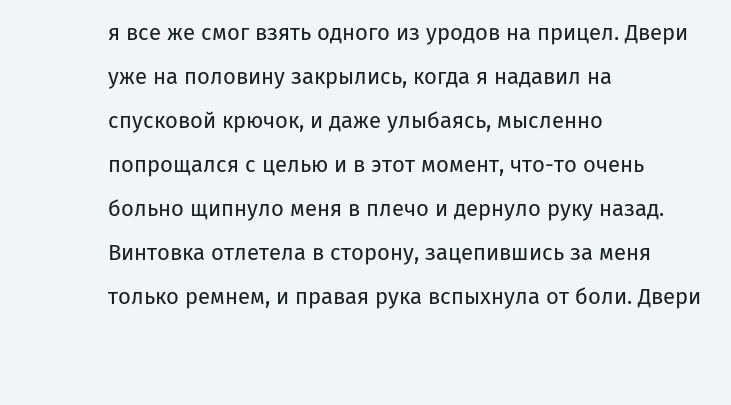я все же смог взять одного из уродов на прицел. Двери уже на половину закрылись, когда я надавил на спусковой крючок, и даже улыбаясь, мысленно попрощался с целью и в этот момент, что-то очень больно щипнуло меня в плечо и дернуло руку назад. Винтовка отлетела в сторону, зацепившись за меня только ремнем, и правая рука вспыхнула от боли. Двери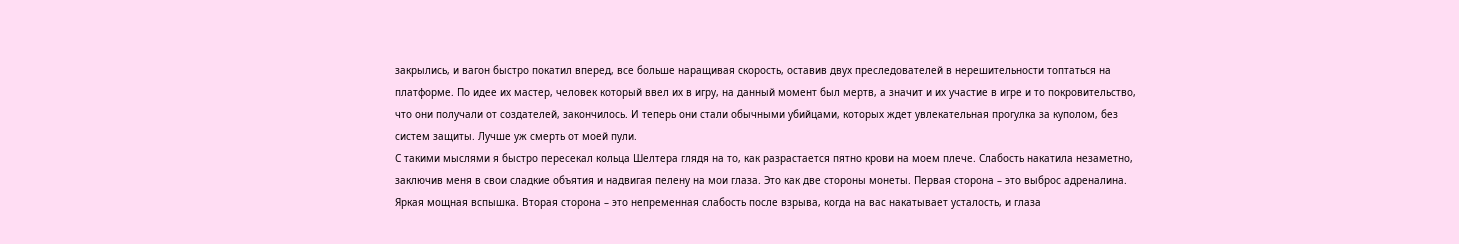закрылись, и вагон быстро покатил вперед, все больше наращивая скорость, оставив двух преследователей в нерешительности топтаться на платформе. По идее их мастер, человек который ввел их в игру, на данный момент был мертв, а значит и их участие в игре и то покровительство, что они получали от создателей, закончилось. И теперь они стали обычными убийцами, которых ждет увлекательная прогулка за куполом, без систем защиты. Лучше уж смерть от моей пули.
С такими мыслями я быстро пересекал кольца Шелтера глядя на то, как разрастается пятно крови на моем плече. Слабость накатила незаметно, заключив меня в свои сладкие объятия и надвигая пелену на мои глаза. Это как две стороны монеты. Первая сторона – это выброс адреналина. Яркая мощная вспышка. Вторая сторона – это непременная слабость после взрыва, когда на вас накатывает усталость, и глаза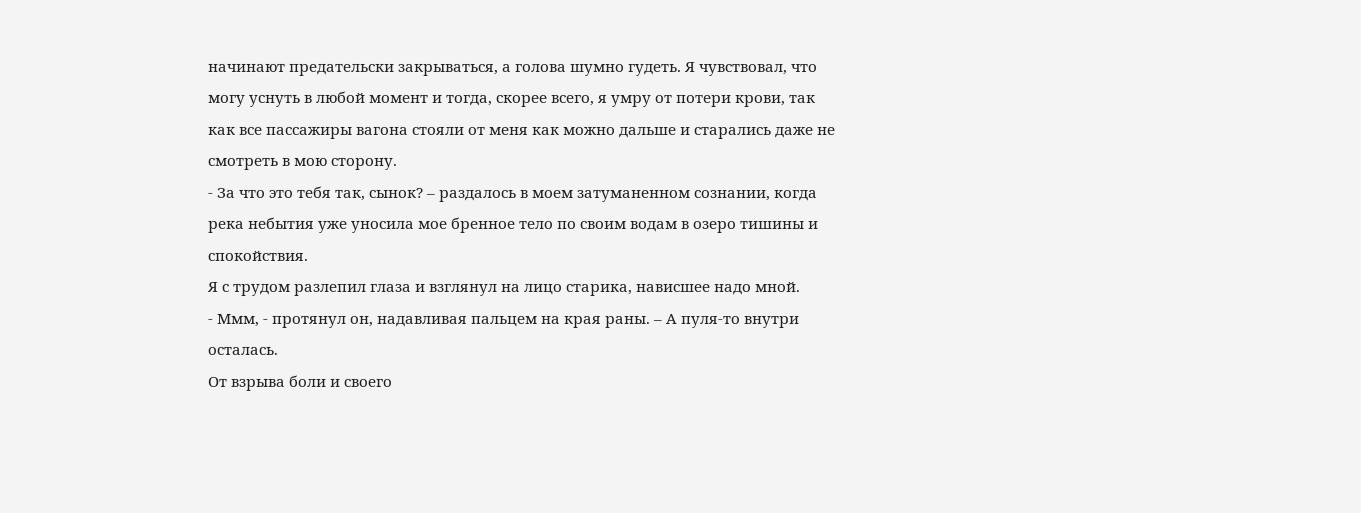начинают предательски закрываться, а голова шумно гудеть. Я чувствовал, что могу уснуть в любой момент и тогда, скорее всего, я умру от потери крови, так как все пассажиры вагона стояли от меня как можно дальше и старались даже не смотреть в мою сторону.
- За что это тебя так, сынок? – раздалось в моем затуманенном сознании, когда река небытия уже уносила мое бренное тело по своим водам в озеро тишины и спокойствия.
Я с трудом разлепил глаза и взглянул на лицо старика, нависшее надо мной.
- Ммм, - протянул он, надавливая пальцем на края раны. – А пуля-то внутри осталась.
От взрыва боли и своего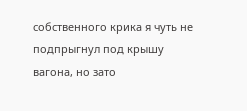собственного крика я чуть не подпрыгнул под крышу вагона, но зато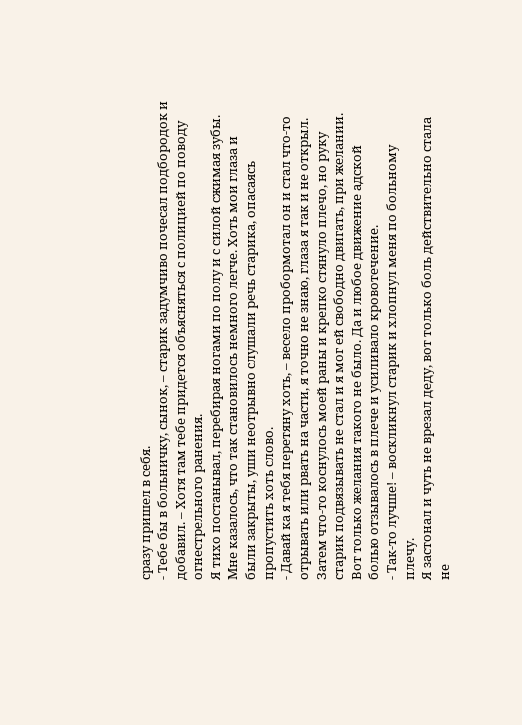сразу пришел в себя.
- Тебе бы в больничку, сынок, – старик задумчиво почесал подбородок и добавил. – Хотя там тебе придется объясняться с полицией по поводу огнестрельного ранения.
Я тихо постанывал, перебирая ногами по полу и с силой сжимая зубы. Мне казалось, что так становилось немного легче. Хоть мои глаза и были закрыты, уши неотрывно слушали речь старика, опасаясь пропустить хоть слово.
- Давай ка я тебя перетяну хоть, – весело пробормотал он и стал что-то отрывать или рвать на части, я точно не знаю, глаза я так и не открыл.
Затем что-то коснулось моей раны и крепко стянуло плечо, но руку старик подвязывать не стал и я мог ей свободно двигать, при желании. Вот только желания такого не было. Да и любое движение адской болью отзывалось в плече и усиливало кровотечение.
- Так-то лучше! – воскликнул старик и хлопнул меня по больному плечу.
Я застонал и чуть не врезал деду, вот только боль действительно стала не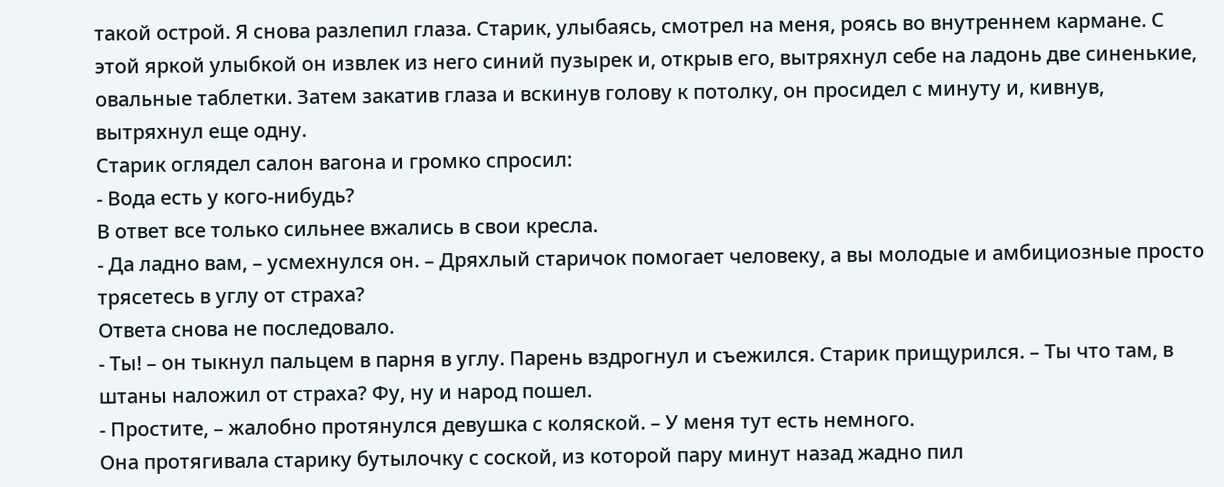такой острой. Я снова разлепил глаза. Старик, улыбаясь, смотрел на меня, роясь во внутреннем кармане. С этой яркой улыбкой он извлек из него синий пузырек и, открыв его, вытряхнул себе на ладонь две синенькие, овальные таблетки. Затем закатив глаза и вскинув голову к потолку, он просидел с минуту и, кивнув, вытряхнул еще одну.
Старик оглядел салон вагона и громко спросил:
- Вода есть у кого-нибудь?
В ответ все только сильнее вжались в свои кресла.
- Да ладно вам, – усмехнулся он. – Дряхлый старичок помогает человеку, а вы молодые и амбициозные просто трясетесь в углу от страха?
Ответа снова не последовало.
- Ты! – он тыкнул пальцем в парня в углу. Парень вздрогнул и съежился. Старик прищурился. – Ты что там, в штаны наложил от страха? Фу, ну и народ пошел.
- Простите, – жалобно протянулся девушка с коляской. – У меня тут есть немного.
Она протягивала старику бутылочку с соской, из которой пару минут назад жадно пил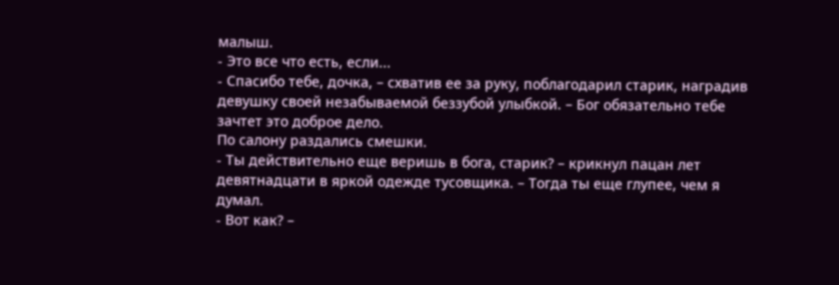малыш.
- Это все что есть, если...
- Спасибо тебе, дочка, – схватив ее за руку, поблагодарил старик, наградив девушку своей незабываемой беззубой улыбкой. – Бог обязательно тебе зачтет это доброе дело.
По салону раздались смешки.
- Ты действительно еще веришь в бога, старик? – крикнул пацан лет девятнадцати в яркой одежде тусовщика. – Тогда ты еще глупее, чем я думал.
- Вот как? –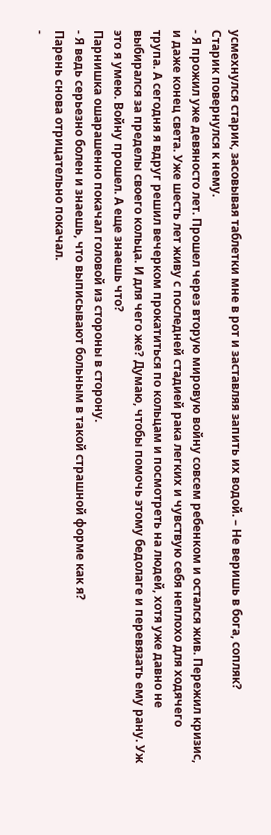усмехнулся старик, засовывая таблетки мне в рот и заставляя запить их водой. – Не веришь в бога, сопляк?
Старик повернулся к нему.
- Я прожил уже девяносто лет. Прошел через вторую мировую войну совсем ребенком и остался жив. Пережил кризис, и даже конец света. Уже шесть лет живу с последней стадией рака легких и чувствую себя неплохо для ходячего трупа. А сегодня я вдруг решил вечерком прокатиться по кольцам и посмотреть на людей, хотя уже давно не выбирался за пределы своего кольца. И для чего же? Думаю, чтобы помочь этому бедолаге и перевязать ему рану. Уж это я умею. Войну прошел. А еще знаешь что?
Парнишка ошарашенно покачал головой из стороны в сторону.
- Я ведь серьезно болен и знаешь, что выписывают больным в такой страшной форме как я?
Парень снова отрицательно покачал.
-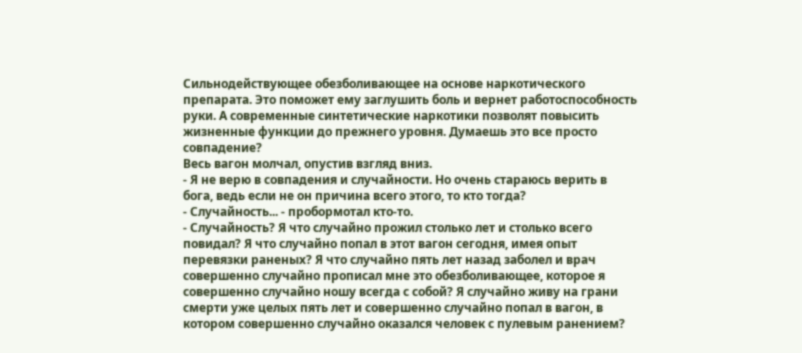Сильнодействующее обезболивающее на основе наркотического препарата. Это поможет ему заглушить боль и вернет работоспособность руки. А современные синтетические наркотики позволят повысить жизненные функции до прежнего уровня. Думаешь это все просто совпадение?
Весь вагон молчал, опустив взгляд вниз.
- Я не верю в совпадения и случайности. Но очень стараюсь верить в бога, ведь если не он причина всего этого, то кто тогда?
- Случайность... - пробормотал кто-то.
- Случайность? Я что случайно прожил столько лет и столько всего повидал? Я что случайно попал в этот вагон сегодня, имея опыт перевязки раненых? Я что случайно пять лет назад заболел и врач совершенно случайно прописал мне это обезболивающее, которое я совершенно случайно ношу всегда с собой? Я случайно живу на грани смерти уже целых пять лет и совершенно случайно попал в вагон, в котором совершенно случайно оказался человек с пулевым ранением?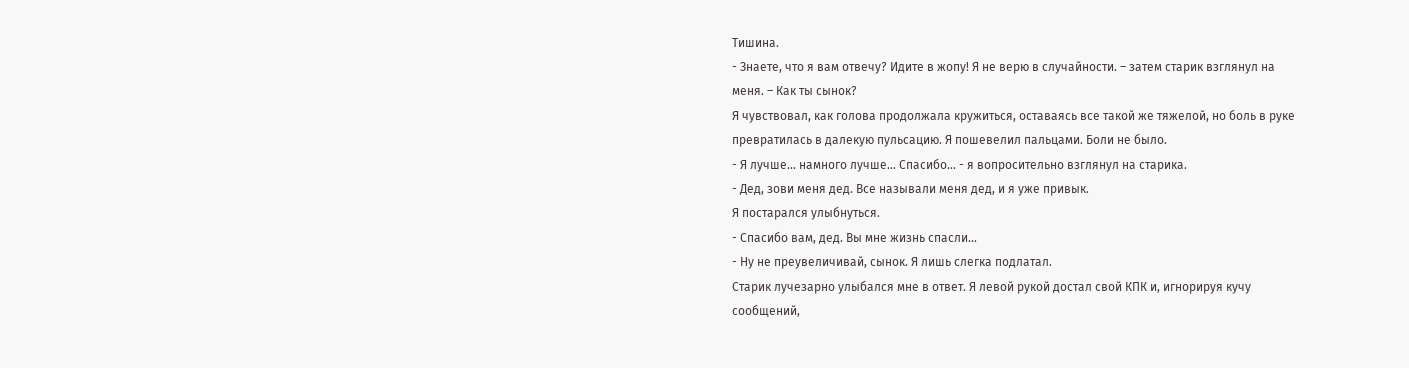Тишина.
- Знаете, что я вам отвечу? Идите в жопу! Я не верю в случайности. – затем старик взглянул на меня. – Как ты сынок?
Я чувствовал, как голова продолжала кружиться, оставаясь все такой же тяжелой, но боль в руке превратилась в далекую пульсацию. Я пошевелил пальцами. Боли не было.
- Я лучше... намного лучше... Спасибо... - я вопросительно взглянул на старика.
- Дед, зови меня дед. Все называли меня дед, и я уже привык.
Я постарался улыбнуться.
- Спасибо вам, дед. Вы мне жизнь спасли...
- Ну не преувеличивай, сынок. Я лишь слегка подлатал.
Старик лучезарно улыбался мне в ответ. Я левой рукой достал свой КПК и, игнорируя кучу сообщений,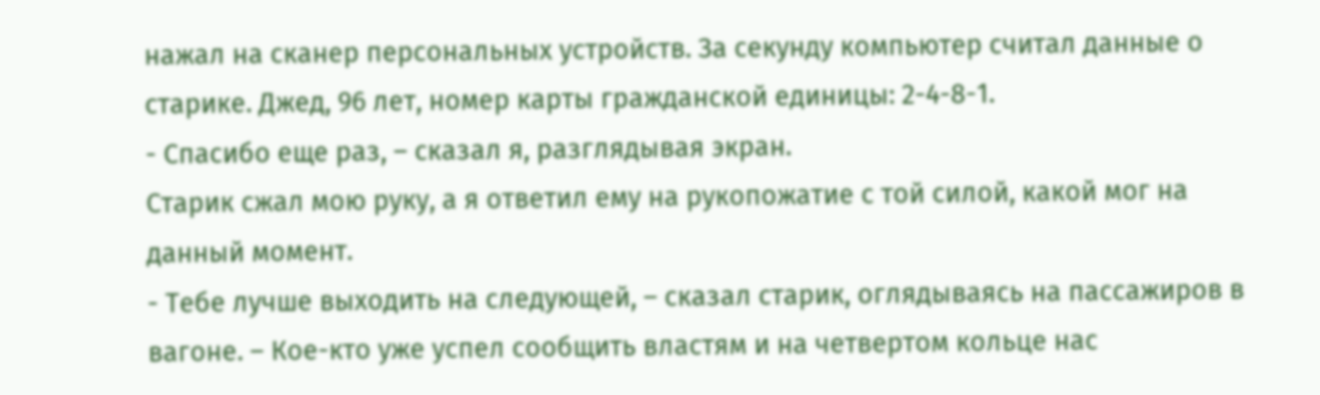нажал на сканер персональных устройств. За секунду компьютер считал данные о старике. Джед, 96 лет, номер карты гражданской единицы: 2-4-8-1.
- Спасибо еще раз, – сказал я, разглядывая экран.
Старик сжал мою руку, а я ответил ему на рукопожатие с той силой, какой мог на данный момент.
- Тебе лучше выходить на следующей, – сказал старик, оглядываясь на пассажиров в вагоне. – Кое-кто уже успел сообщить властям и на четвертом кольце нас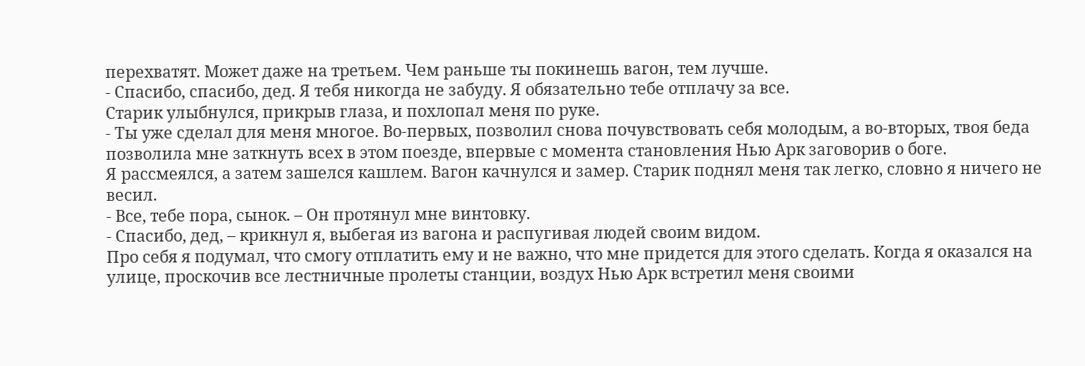перехватят. Может даже на третьем. Чем раньше ты покинешь вагон, тем лучше.
- Спасибо, спасибо, дед. Я тебя никогда не забуду. Я обязательно тебе отплачу за все.
Старик улыбнулся, прикрыв глаза, и похлопал меня по руке.
- Ты уже сделал для меня многое. Во-первых, позволил снова почувствовать себя молодым, а во-вторых, твоя беда позволила мне заткнуть всех в этом поезде, впервые с момента становления Нью Арк заговорив о боге.
Я рассмеялся, а затем зашелся кашлем. Вагон качнулся и замер. Старик поднял меня так легко, словно я ничего не весил.
- Все, тебе пора, сынок. – Он протянул мне винтовку.
- Спасибо, дед, – крикнул я, выбегая из вагона и распугивая людей своим видом.
Про себя я подумал, что смогу отплатить ему и не важно, что мне придется для этого сделать. Когда я оказался на улице, проскочив все лестничные пролеты станции, воздух Нью Арк встретил меня своими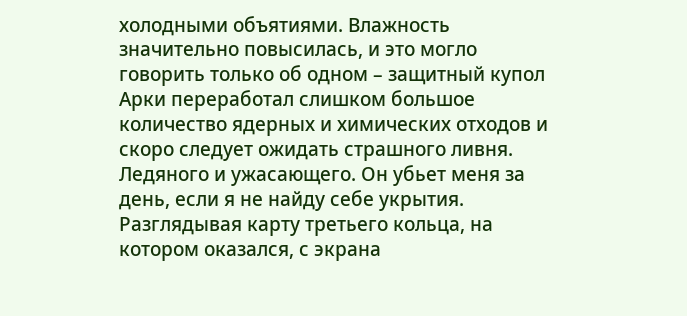холодными объятиями. Влажность значительно повысилась, и это могло говорить только об одном – защитный купол Арки переработал слишком большое количество ядерных и химических отходов и скоро следует ожидать страшного ливня. Ледяного и ужасающего. Он убьет меня за день, если я не найду себе укрытия.
Разглядывая карту третьего кольца, на котором оказался, с экрана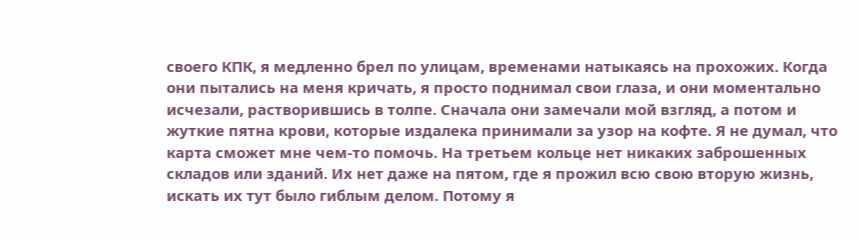своего КПК, я медленно брел по улицам, временами натыкаясь на прохожих. Когда они пытались на меня кричать, я просто поднимал свои глаза, и они моментально исчезали, растворившись в толпе. Сначала они замечали мой взгляд, а потом и жуткие пятна крови, которые издалека принимали за узор на кофте. Я не думал, что карта сможет мне чем-то помочь. На третьем кольце нет никаких заброшенных складов или зданий. Их нет даже на пятом, где я прожил всю свою вторую жизнь, искать их тут было гиблым делом. Потому я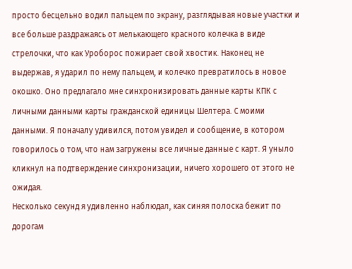просто бесцельно водил пальцем по экрану, разглядывая новые участки и все больше раздражаясь от мелькающего красного колечка в виде стрелочки, что как Уроборос пожирает свой хвостик. Наконец не выдержав, я ударил по нему пальцем, и колечко превратилось в новое окошко. Оно предлагало мне синхронизировать данные карты КПК с личными данными карты гражданской единицы Шелтера. С моими данными. Я поначалу удивился, потом увидел и сообщение, в котором говорилось о том, что нам загружены все личные данные с карт. Я уныло кликнул на подтверждение синхронизации, ничего хорошего от этого не ожидая.
Несколько секунд я удивленно наблюдал, как синяя полоска бежит по дорогам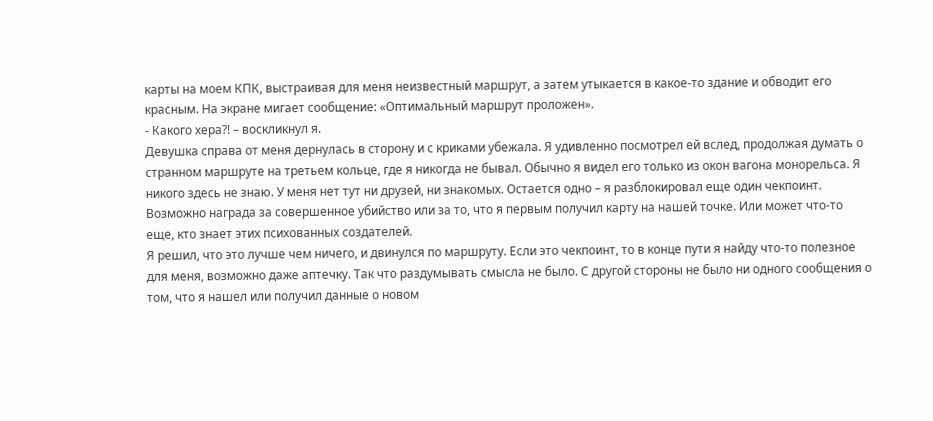карты на моем КПК, выстраивая для меня неизвестный маршрут, а затем утыкается в какое-то здание и обводит его красным. На экране мигает сообщение: «Оптимальный маршрут проложен».
- Какого хера?! – воскликнул я.
Девушка справа от меня дернулась в сторону и с криками убежала. Я удивленно посмотрел ей вслед, продолжая думать о странном маршруте на третьем кольце, где я никогда не бывал. Обычно я видел его только из окон вагона монорельса. Я никого здесь не знаю. У меня нет тут ни друзей, ни знакомых. Остается одно – я разблокировал еще один чекпоинт. Возможно награда за совершенное убийство или за то, что я первым получил карту на нашей точке. Или может что-то еще, кто знает этих психованных создателей.
Я решил, что это лучше чем ничего, и двинулся по маршруту. Если это чекпоинт, то в конце пути я найду что-то полезное для меня, возможно даже аптечку. Так что раздумывать смысла не было. С другой стороны не было ни одного сообщения о том, что я нашел или получил данные о новом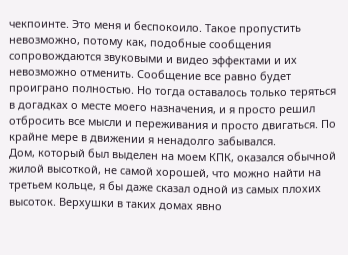чекпоинте. Это меня и беспокоило. Такое пропустить невозможно, потому как, подобные сообщения сопровождаются звуковыми и видео эффектами и их невозможно отменить. Сообщение все равно будет проиграно полностью. Но тогда оставалось только теряться в догадках о месте моего назначения, и я просто решил отбросить все мысли и переживания и просто двигаться. По крайне мере в движении я ненадолго забывался.
Дом, который был выделен на моем КПК, оказался обычной жилой высоткой, не самой хорошей, что можно найти на третьем кольце, я бы даже сказал одной из самых плохих высоток. Верхушки в таких домах явно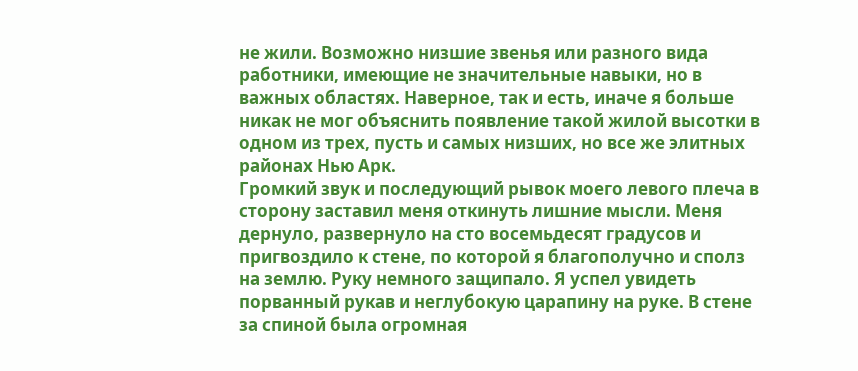не жили. Возможно низшие звенья или разного вида работники, имеющие не значительные навыки, но в важных областях. Наверное, так и есть, иначе я больше никак не мог объяснить появление такой жилой высотки в одном из трех, пусть и самых низших, но все же элитных районах Нью Арк.
Громкий звук и последующий рывок моего левого плеча в сторону заставил меня откинуть лишние мысли. Меня дернуло, развернуло на сто восемьдесят градусов и пригвоздило к стене, по которой я благополучно и сполз на землю. Руку немного защипало. Я успел увидеть порванный рукав и неглубокую царапину на руке. В стене за спиной была огромная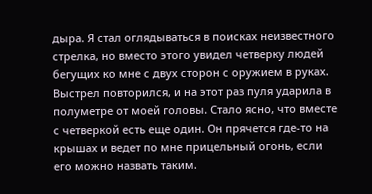дыра. Я стал оглядываться в поисках неизвестного стрелка, но вместо этого увидел четверку людей бегущих ко мне с двух сторон с оружием в руках. Выстрел повторился, и на этот раз пуля ударила в полуметре от моей головы. Стало ясно, что вместе с четверкой есть еще один. Он прячется где-то на крышах и ведет по мне прицельный огонь, если его можно назвать таким.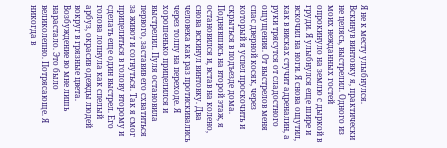Я не к месту улыбнулся.
Вскинув винтовку я, практически не целясь, выстрелил. Одного из моих нежданных гостей опрокинуло на землю с дыркой в груди. Я улыбнулся еще шире и вскочил на ноги. Я снова ощутил, как в висках стучит адреналин, а руки трясутся от сладостного ощущения. От выстрелов меня спас дверной косяк, через который я успел проскочить и скрыться в подъезде дома. Поднявшись на второй этаж, я остановился и, встав на колено, снова вскинул винтовку. Два человека как раз протискивались через толпу на переходе. Я хорошенько прицелился и выстрелил. Пуля остановила первого, заставив его схватиться за живот и согнуться. Так я смог прицелиться в голову второму и сделать еще один выстрел. Его голова лопнула как спелый арбуз, окрасив одежды людей вокруг в грязные цвета.
Возбуждение во мне лишь нарастало. Это было великолепно. Потрясающе. Я никогда в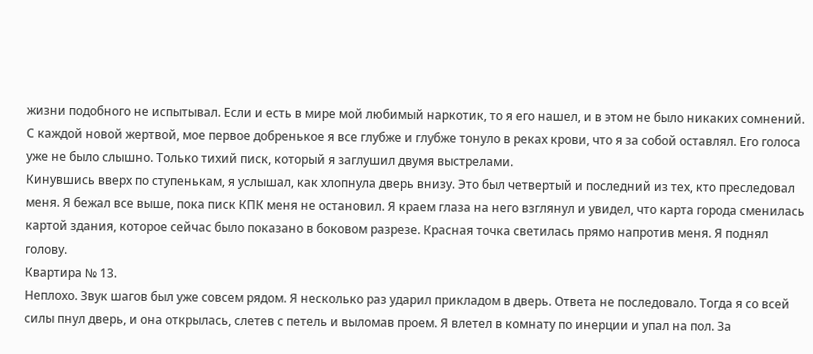жизни подобного не испытывал. Если и есть в мире мой любимый наркотик, то я его нашел, и в этом не было никаких сомнений. С каждой новой жертвой, мое первое добренькое я все глубже и глубже тонуло в реках крови, что я за собой оставлял. Его голоса уже не было слышно. Только тихий писк, который я заглушил двумя выстрелами.
Кинувшись вверх по ступенькам, я услышал, как хлопнула дверь внизу. Это был четвертый и последний из тех, кто преследовал меня. Я бежал все выше, пока писк КПК меня не остановил. Я краем глаза на него взглянул и увидел, что карта города сменилась картой здания, которое сейчас было показано в боковом разрезе. Красная точка светилась прямо напротив меня. Я поднял голову.
Квартира № 13.
Неплохо. Звук шагов был уже совсем рядом. Я несколько раз ударил прикладом в дверь. Ответа не последовало. Тогда я со всей силы пнул дверь, и она открылась, слетев с петель и выломав проем. Я влетел в комнату по инерции и упал на пол. За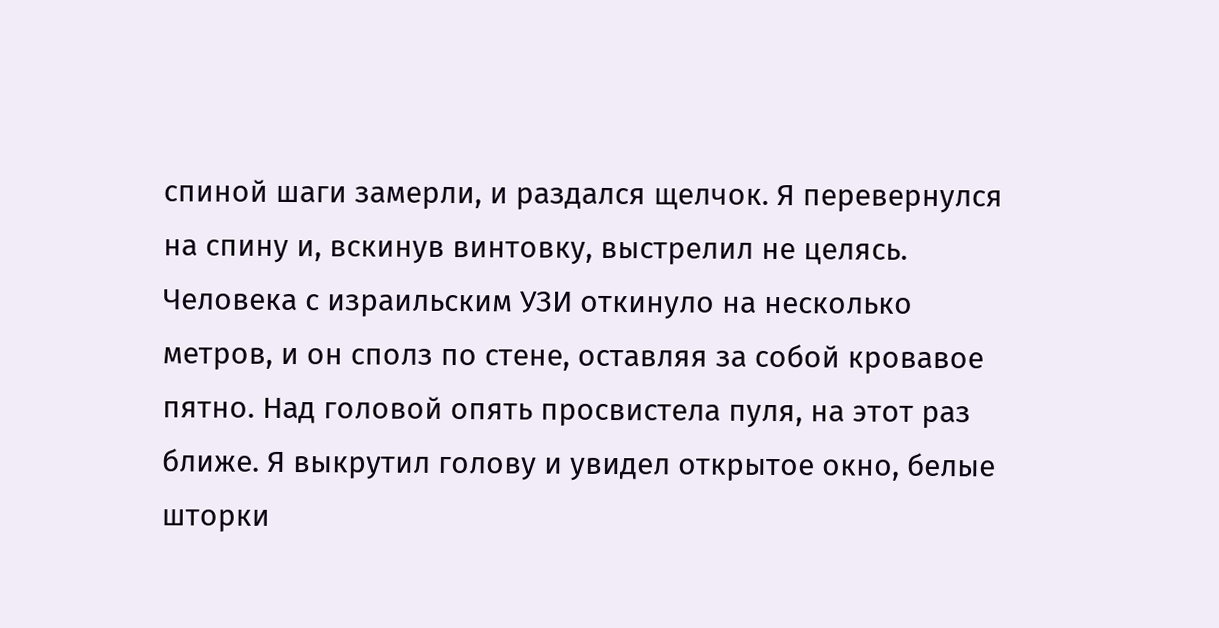спиной шаги замерли, и раздался щелчок. Я перевернулся на спину и, вскинув винтовку, выстрелил не целясь. Человека с израильским УЗИ откинуло на несколько метров, и он сполз по стене, оставляя за собой кровавое пятно. Над головой опять просвистела пуля, на этот раз ближе. Я выкрутил голову и увидел открытое окно, белые шторки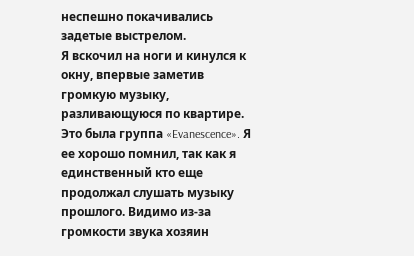неспешно покачивались задетые выстрелом.
Я вскочил на ноги и кинулся к окну, впервые заметив громкую музыку, разливающуюся по квартире. Это была группа «Evanescence». Я ее хорошо помнил, так как я единственный кто еще продолжал слушать музыку прошлого. Видимо из-за громкости звука хозяин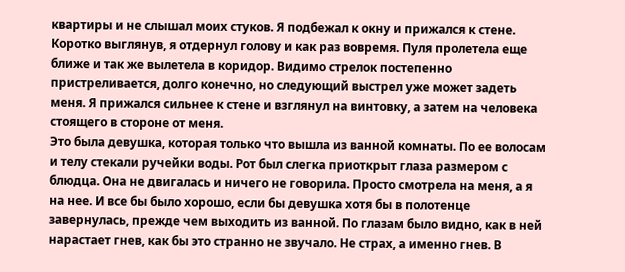квартиры и не слышал моих стуков. Я подбежал к окну и прижался к стене. Коротко выглянув, я отдернул голову и как раз вовремя. Пуля пролетела еще ближе и так же вылетела в коридор. Видимо стрелок постепенно пристреливается, долго конечно, но следующий выстрел уже может задеть меня. Я прижался сильнее к стене и взглянул на винтовку, а затем на человека стоящего в стороне от меня.
Это была девушка, которая только что вышла из ванной комнаты. По ее волосам и телу стекали ручейки воды. Рот был слегка приоткрыт глаза размером с блюдца. Она не двигалась и ничего не говорила. Просто смотрела на меня, а я на нее. И все бы было хорошо, если бы девушка хотя бы в полотенце завернулась, прежде чем выходить из ванной. По глазам было видно, как в ней нарастает гнев, как бы это странно не звучало. Не страх, а именно гнев. В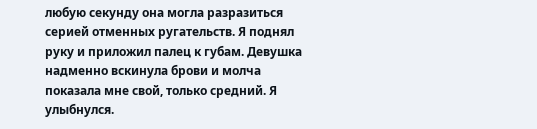любую секунду она могла разразиться серией отменных ругательств. Я поднял руку и приложил палец к губам. Девушка надменно вскинула брови и молча показала мне свой, только средний. Я улыбнулся.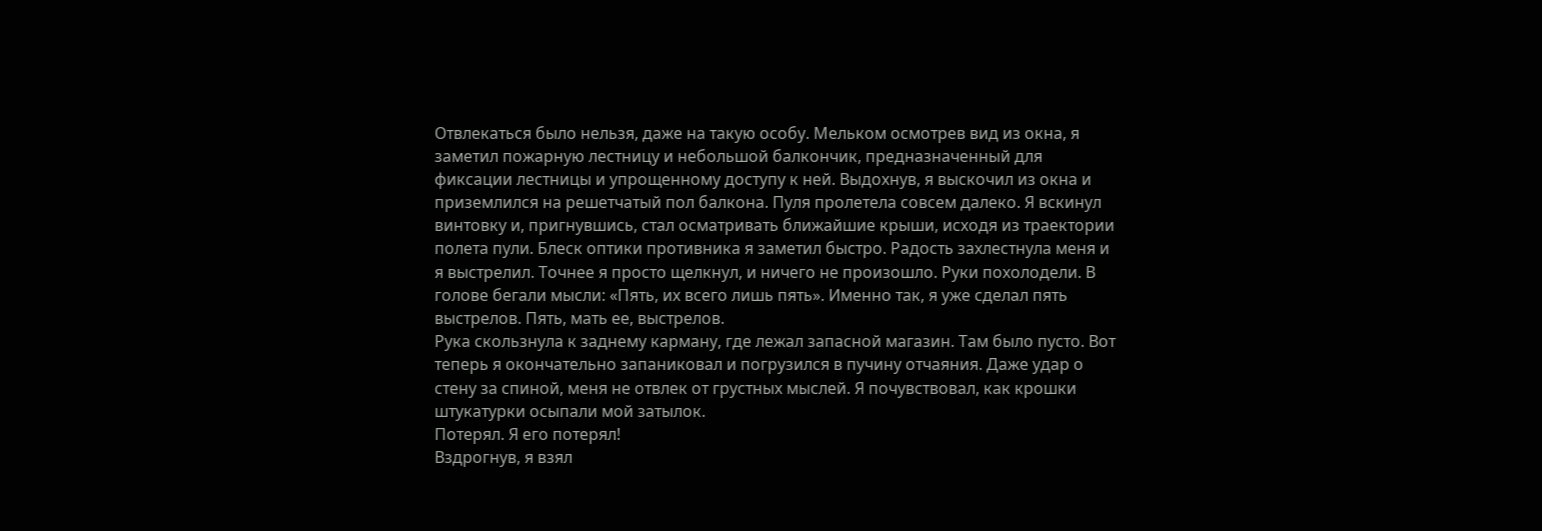Отвлекаться было нельзя, даже на такую особу. Мельком осмотрев вид из окна, я заметил пожарную лестницу и небольшой балкончик, предназначенный для фиксации лестницы и упрощенному доступу к ней. Выдохнув, я выскочил из окна и приземлился на решетчатый пол балкона. Пуля пролетела совсем далеко. Я вскинул винтовку и, пригнувшись, стал осматривать ближайшие крыши, исходя из траектории полета пули. Блеск оптики противника я заметил быстро. Радость захлестнула меня и я выстрелил. Точнее я просто щелкнул, и ничего не произошло. Руки похолодели. В голове бегали мысли: «Пять, их всего лишь пять». Именно так, я уже сделал пять выстрелов. Пять, мать ее, выстрелов.
Рука скользнула к заднему карману, где лежал запасной магазин. Там было пусто. Вот теперь я окончательно запаниковал и погрузился в пучину отчаяния. Даже удар о стену за спиной, меня не отвлек от грустных мыслей. Я почувствовал, как крошки штукатурки осыпали мой затылок.
Потерял. Я его потерял!
Вздрогнув, я взял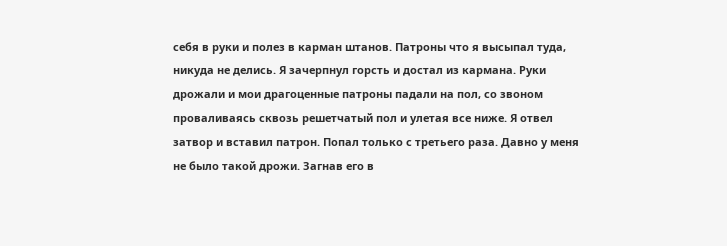себя в руки и полез в карман штанов. Патроны что я высыпал туда, никуда не делись. Я зачерпнул горсть и достал из кармана. Руки дрожали и мои драгоценные патроны падали на пол, со звоном проваливаясь сквозь решетчатый пол и улетая все ниже. Я отвел затвор и вставил патрон. Попал только с третьего раза. Давно у меня не было такой дрожи. Загнав его в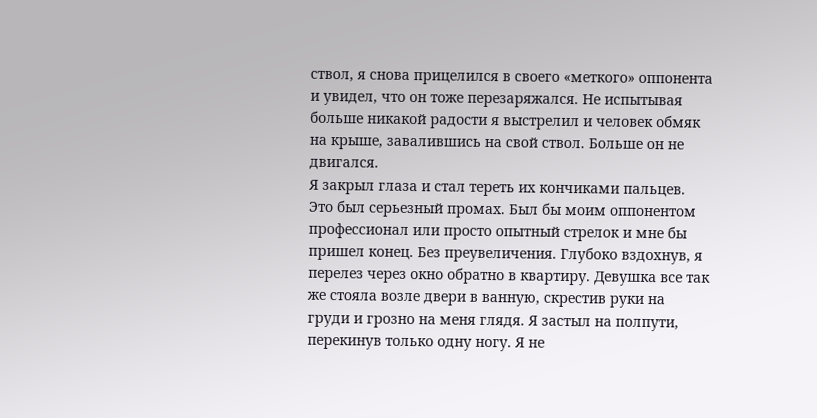ствол, я снова прицелился в своего «меткого» оппонента и увидел, что он тоже перезаряжался. Не испытывая больше никакой радости я выстрелил и человек обмяк на крыше, завалившись на свой ствол. Больше он не двигался.
Я закрыл глаза и стал тереть их кончиками пальцев. Это был серьезный промах. Был бы моим оппонентом профессионал или просто опытный стрелок и мне бы пришел конец. Без преувеличения. Глубоко вздохнув, я перелез через окно обратно в квартиру. Девушка все так же стояла возле двери в ванную, скрестив руки на груди и грозно на меня глядя. Я застыл на полпути, перекинув только одну ногу. Я не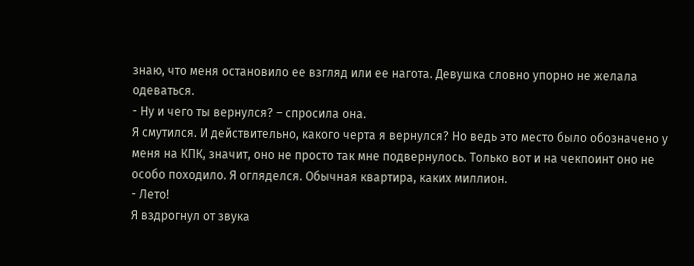знаю, что меня остановило ее взгляд или ее нагота. Девушка словно упорно не желала одеваться.
- Ну и чего ты вернулся? – спросила она.
Я смутился. И действительно, какого черта я вернулся? Но ведь это место было обозначено у меня на КПК, значит, оно не просто так мне подвернулось. Только вот и на чекпоинт оно не особо походило. Я огляделся. Обычная квартира, каких миллион.
- Лето!
Я вздрогнул от звука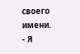своего имени.
- Я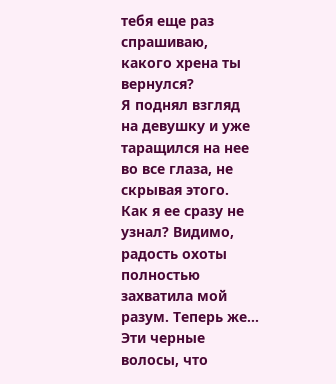тебя еще раз спрашиваю, какого хрена ты вернулся?
Я поднял взгляд на девушку и уже таращился на нее во все глаза, не скрывая этого. Как я ее сразу не узнал? Видимо, радость охоты полностью захватила мой разум. Теперь же... Эти черные волосы, что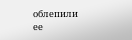облепили ее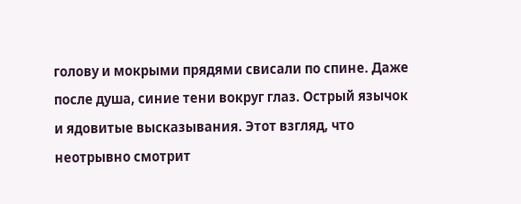голову и мокрыми прядями свисали по спине. Даже после душа, синие тени вокруг глаз. Острый язычок и ядовитые высказывания. Этот взгляд, что неотрывно смотрит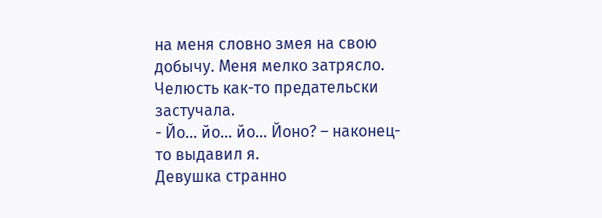на меня словно змея на свою добычу. Меня мелко затрясло. Челюсть как-то предательски застучала.
- Йо... йо... йо... Йоно? – наконец-то выдавил я.
Девушка странно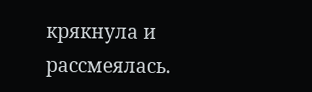крякнула и рассмеялась.